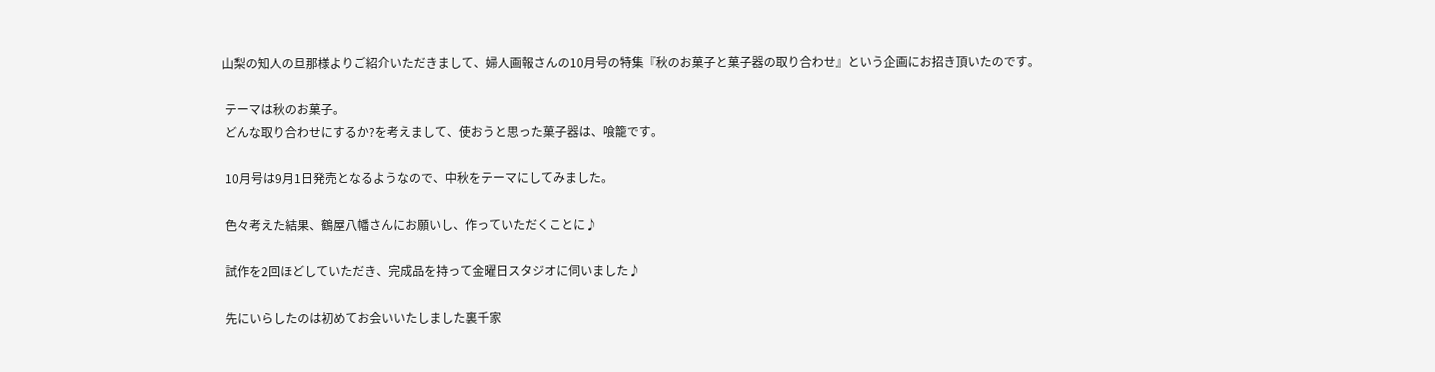山梨の知人の旦那様よりご紹介いただきまして、婦人画報さんの10月号の特集『秋のお菓子と菓子器の取り合わせ』という企画にお招き頂いたのです。

 テーマは秋のお菓子。
 どんな取り合わせにするか?を考えまして、使おうと思った菓子器は、喰籠です。

 10月号は9月1日発売となるようなので、中秋をテーマにしてみました。

 色々考えた結果、鶴屋八幡さんにお願いし、作っていただくことに♪

 試作を2回ほどしていただき、完成品を持って金曜日スタジオに伺いました♪

 先にいらしたのは初めてお会いいたしました裏千家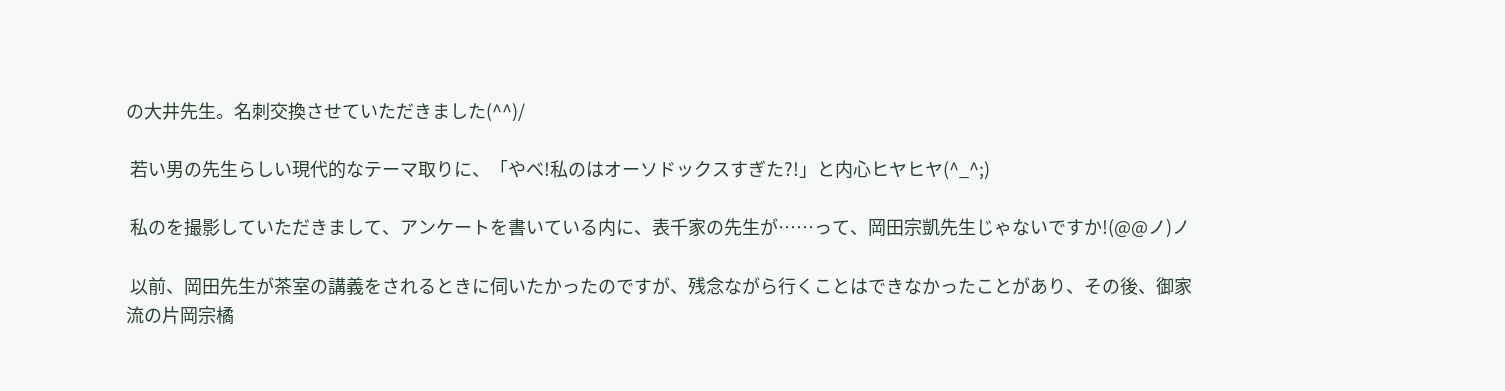の大井先生。名刺交換させていただきました(^^)/

 若い男の先生らしい現代的なテーマ取りに、「やべ!私のはオーソドックスすぎた?!」と内心ヒヤヒヤ(^_^;)

 私のを撮影していただきまして、アンケートを書いている内に、表千家の先生が……って、岡田宗凱先生じゃないですか!(@@ノ)ノ

 以前、岡田先生が茶室の講義をされるときに伺いたかったのですが、残念ながら行くことはできなかったことがあり、その後、御家流の片岡宗橘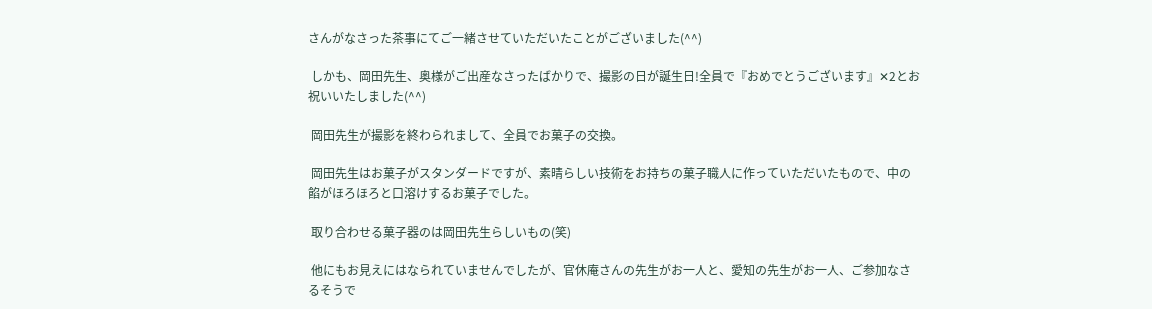さんがなさった茶事にてご一緒させていただいたことがございました(^^)

 しかも、岡田先生、奥様がご出産なさったばかりで、撮影の日が誕生日!全員で『おめでとうございます』✕2とお祝いいたしました(^^)

 岡田先生が撮影を終わられまして、全員でお菓子の交換。

 岡田先生はお菓子がスタンダードですが、素晴らしい技術をお持ちの菓子職人に作っていただいたもので、中の餡がほろほろと口溶けするお菓子でした。

 取り合わせる菓子器のは岡田先生らしいもの(笑)

 他にもお見えにはなられていませんでしたが、官休庵さんの先生がお一人と、愛知の先生がお一人、ご参加なさるそうで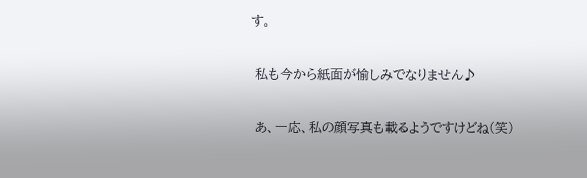す。

 私も今から紙面が愉しみでなりません♪

 あ、一応、私の顔写真も載るようですけどね(笑)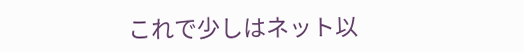これで少しはネット以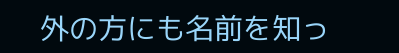外の方にも名前を知っ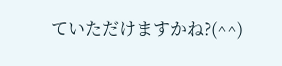ていただけますかね?(^^)